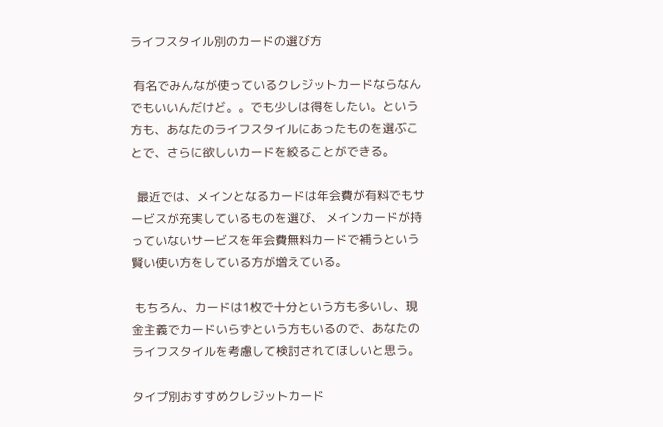ライフスタイル別のカードの選び方

 有名でみんなが使っているクレジットカードならなんでもいいんだけど。。でも少しは得をしたい。という方も、あなたのライフスタイルにあったものを選ぶことで、さらに欲しいカードを絞ることができる。

  最近では、メインとなるカードは年会費が有料でもサービスが充実しているものを選び、 メインカードが持っていないサービスを年会費無料カードで補うという賢い使い方をしている方が増えている。

 もちろん、カードは1枚で十分という方も多いし、現金主義でカードいらずという方もいるので、あなたのライフスタイルを考慮して検討されてほしいと思う。

タイプ別おすすめクレジットカード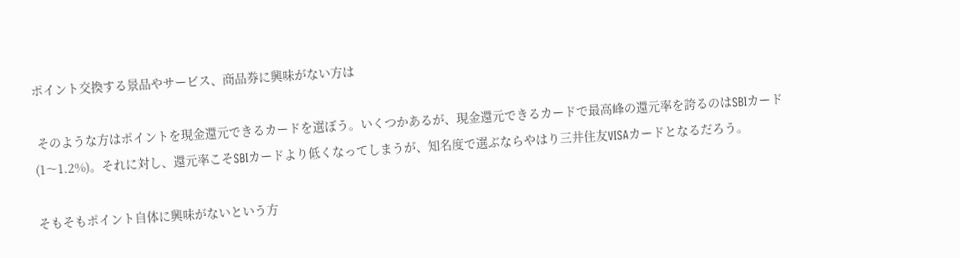ポイント交換する景品やサービス、商品券に興味がない方は

 そのような方はポイントを現金還元できるカードを選ぼう。いくつかあるが、現金還元できるカードで最高峰の還元率を誇るのはSBIカード(1〜1.2%)。それに対し、還元率こそSBIカードより低くなってしまうが、知名度で選ぶならやはり三井住友VISAカードとなるだろう。

そもそもポイント自体に興味がないという方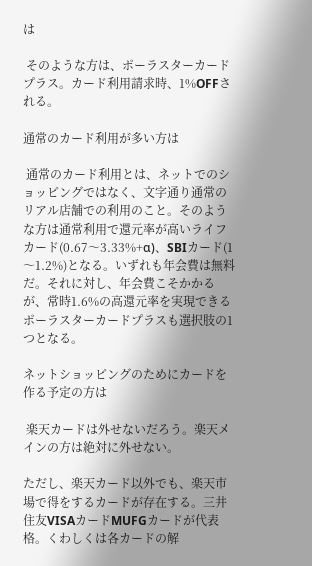は

 そのような方は、ポーラスターカードプラス。カード利用請求時、1%OFFされる。

通常のカード利用が多い方は

 通常のカード利用とは、ネットでのショッピングではなく、文字通り通常のリアル店舗での利用のこと。そのような方は通常利用で還元率が高いライフカード(0.67〜3.33%+α)、SBIカード(1〜1.2%)となる。いずれも年会費は無料だ。それに対し、年会費こそかかるが、常時1.6%の高還元率を実現できるポーラスターカードプラスも選択肢の1つとなる。

ネットショッピングのためにカードを作る予定の方は

 楽天カードは外せないだろう。楽天メインの方は絶対に外せない。

ただし、楽天カード以外でも、楽天市場で得をするカードが存在する。三井住友VISAカードMUFGカードが代表格。くわしくは各カードの解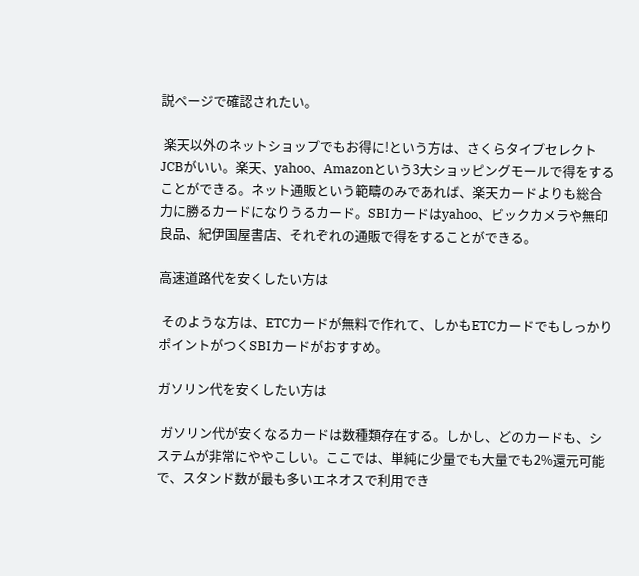説ページで確認されたい。

 楽天以外のネットショップでもお得に!という方は、さくらタイプセレクトJCBがいい。楽天、yahoo、Amazonという3大ショッピングモールで得をすることができる。ネット通販という範疇のみであれば、楽天カードよりも総合力に勝るカードになりうるカード。SBIカードはyahoo、ビックカメラや無印良品、紀伊国屋書店、それぞれの通販で得をすることができる。

高速道路代を安くしたい方は

 そのような方は、ETCカードが無料で作れて、しかもETCカードでもしっかりポイントがつくSBIカードがおすすめ。

ガソリン代を安くしたい方は

 ガソリン代が安くなるカードは数種類存在する。しかし、どのカードも、システムが非常にややこしい。ここでは、単純に少量でも大量でも2%還元可能で、スタンド数が最も多いエネオスで利用でき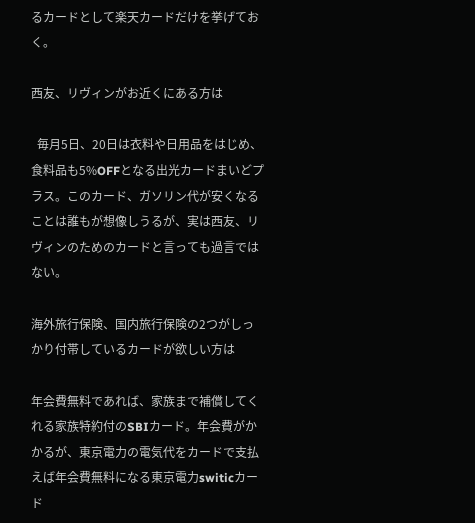るカードとして楽天カードだけを挙げておく。

西友、リヴィンがお近くにある方は

  毎月5日、20日は衣料や日用品をはじめ、食料品も5%OFFとなる出光カードまいどプラス。このカード、ガソリン代が安くなることは誰もが想像しうるが、実は西友、リヴィンのためのカードと言っても過言ではない。

海外旅行保険、国内旅行保険の2つがしっかり付帯しているカードが欲しい方は

年会費無料であれば、家族まで補償してくれる家族特約付のSBIカード。年会費がかかるが、東京電力の電気代をカードで支払えば年会費無料になる東京電力switicカード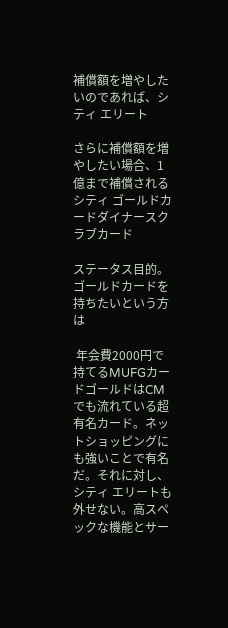補償額を増やしたいのであれば、シティ エリート

さらに補償額を増やしたい場合、1億まで補償されるシティ ゴールドカードダイナースクラブカード

ステータス目的。ゴールドカードを持ちたいという方は

 年会費2000円で持てるMUFGカードゴールドはCMでも流れている超有名カード。ネットショッピングにも強いことで有名だ。それに対し、シティ エリートも外せない。高スペックな機能とサー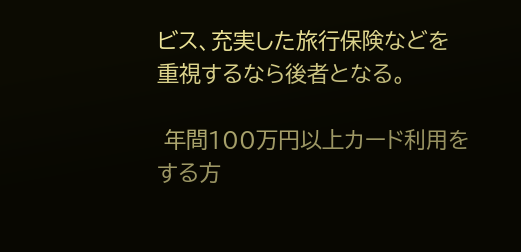ビス、充実した旅行保険などを重視するなら後者となる。

 年間100万円以上カード利用をする方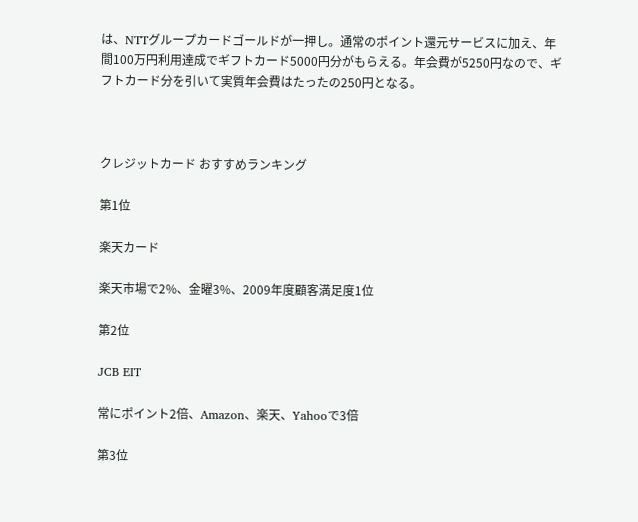は、NTTグループカードゴールドが一押し。通常のポイント還元サービスに加え、年間100万円利用達成でギフトカード5000円分がもらえる。年会費が5250円なので、ギフトカード分を引いて実質年会費はたったの250円となる。



クレジットカード おすすめランキング

第1位

楽天カード

楽天市場で2%、金曜3%、2009年度顧客満足度1位

第2位

JCB EIT

常にポイント2倍、Amazon、楽天、Yahooで3倍

第3位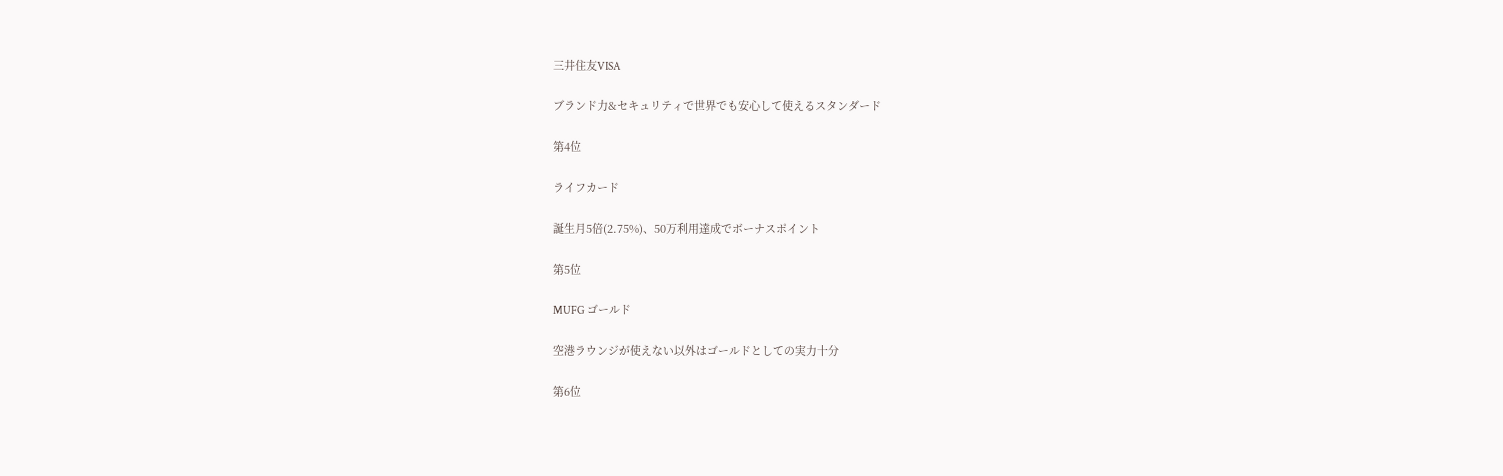三井住友VISA

ブランド力&セキュリティで世界でも安心して使えるスタンダード

第4位

ライフカード

誕生月5倍(2.75%)、50万利用達成でボーナスポイント

第5位

MUFG ゴールド

空港ラウンジが使えない以外はゴールドとしての実力十分

第6位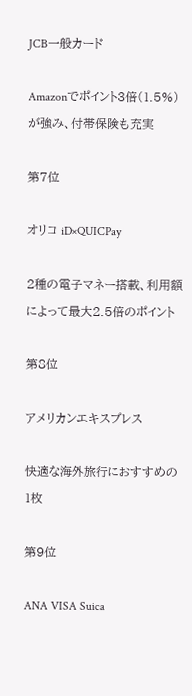JCB一般カード

Amazonでポイント3倍(1.5%)が強み、付帯保険も充実

第7位

オリコ iD×QUICPay

2種の電子マネー搭載、利用額によって最大2.5倍のポイント

第8位

アメリカンエキスプレス

快適な海外旅行におすすめの1枚

第9位

ANA VISA Suica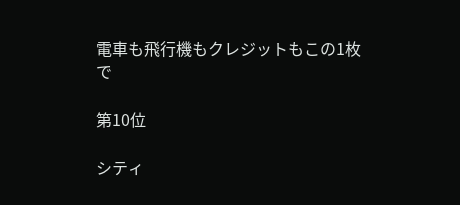電車も飛行機もクレジットもこの1枚で

第10位

シティ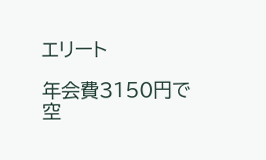エリート

年会費3150円で空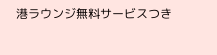港ラウンジ無料サービスつき